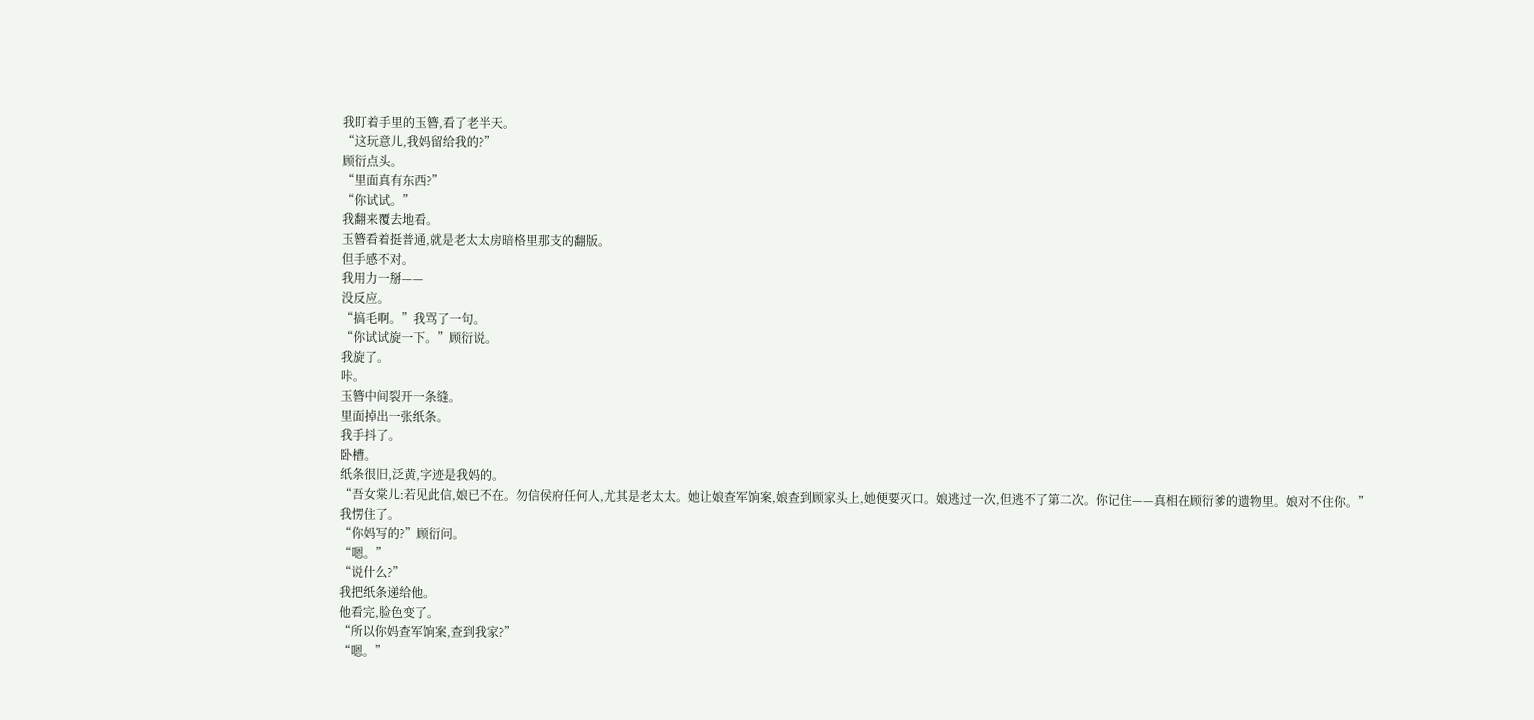我盯着手里的玉簪,看了老半天。
“这玩意儿,我妈留给我的?”
顾衍点头。
“里面真有东西?”
“你试试。”
我翻来覆去地看。
玉簪看着挺普通,就是老太太房暗格里那支的翻版。
但手感不对。
我用力一掰——
没反应。
“搞毛啊。”我骂了一句。
“你试试旋一下。”顾衍说。
我旋了。
咔。
玉簪中间裂开一条缝。
里面掉出一张纸条。
我手抖了。
卧槽。
纸条很旧,泛黄,字迹是我妈的。
“吾女棠儿:若见此信,娘已不在。勿信侯府任何人,尤其是老太太。她让娘查军饷案,娘查到顾家头上,她便要灭口。娘逃过一次,但逃不了第二次。你记住——真相在顾衍爹的遗物里。娘对不住你。”
我愣住了。
“你妈写的?”顾衍问。
“嗯。”
“说什么?”
我把纸条递给他。
他看完,脸色变了。
“所以你妈查军饷案,查到我家?”
“嗯。”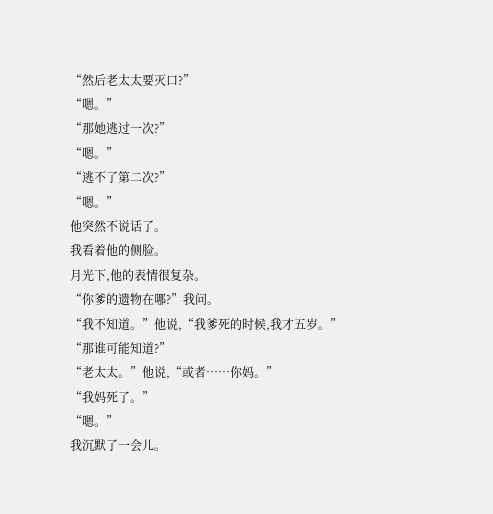“然后老太太要灭口?”
“嗯。”
“那她逃过一次?”
“嗯。”
“逃不了第二次?”
“嗯。”
他突然不说话了。
我看着他的侧脸。
月光下,他的表情很复杂。
“你爹的遗物在哪?”我问。
“我不知道。”他说,“我爹死的时候,我才五岁。”
“那谁可能知道?”
“老太太。”他说,“或者……你妈。”
“我妈死了。”
“嗯。”
我沉默了一会儿。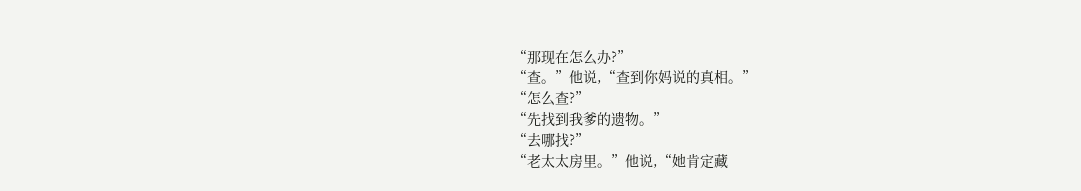“那现在怎么办?”
“查。”他说,“查到你妈说的真相。”
“怎么查?”
“先找到我爹的遗物。”
“去哪找?”
“老太太房里。”他说,“她肯定藏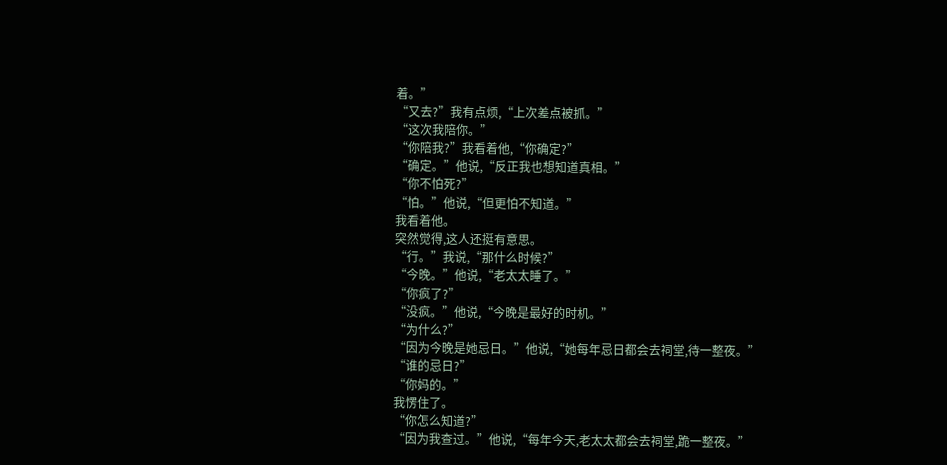着。”
“又去?”我有点烦,“上次差点被抓。”
“这次我陪你。”
“你陪我?”我看着他,“你确定?”
“确定。”他说,“反正我也想知道真相。”
“你不怕死?”
“怕。”他说,“但更怕不知道。”
我看着他。
突然觉得,这人还挺有意思。
“行。”我说,“那什么时候?”
“今晚。”他说,“老太太睡了。”
“你疯了?”
“没疯。”他说,“今晚是最好的时机。”
“为什么?”
“因为今晚是她忌日。”他说,“她每年忌日都会去祠堂,待一整夜。”
“谁的忌日?”
“你妈的。”
我愣住了。
“你怎么知道?”
“因为我查过。”他说,“每年今天,老太太都会去祠堂,跪一整夜。”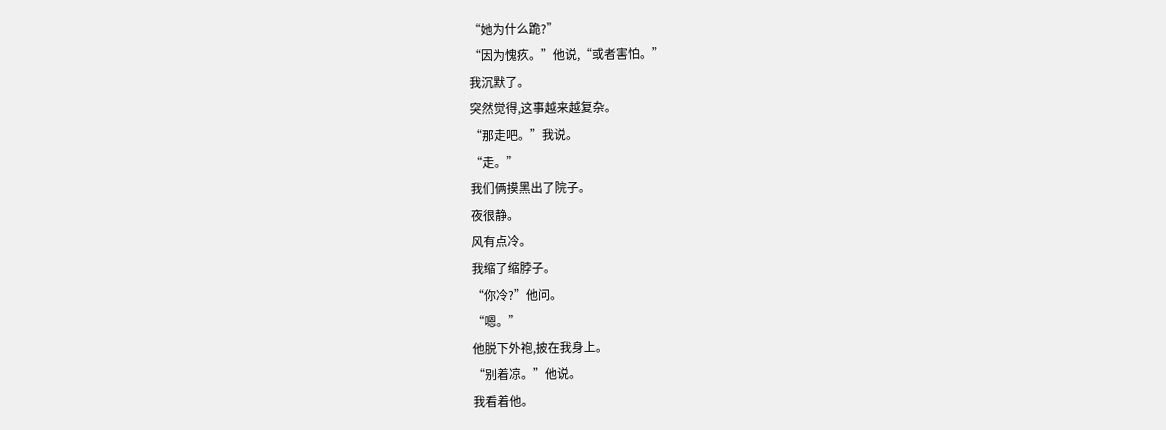“她为什么跪?”
“因为愧疚。”他说,“或者害怕。”
我沉默了。
突然觉得,这事越来越复杂。
“那走吧。”我说。
“走。”
我们俩摸黑出了院子。
夜很静。
风有点冷。
我缩了缩脖子。
“你冷?”他问。
“嗯。”
他脱下外袍,披在我身上。
“别着凉。”他说。
我看着他。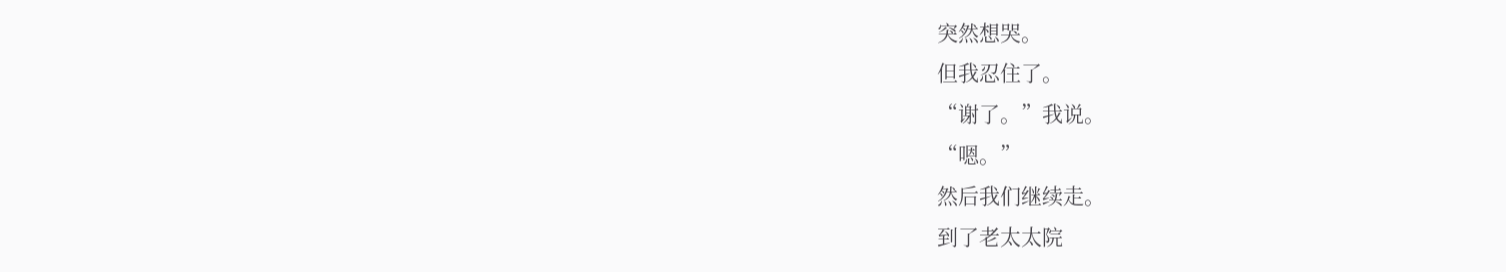突然想哭。
但我忍住了。
“谢了。”我说。
“嗯。”
然后我们继续走。
到了老太太院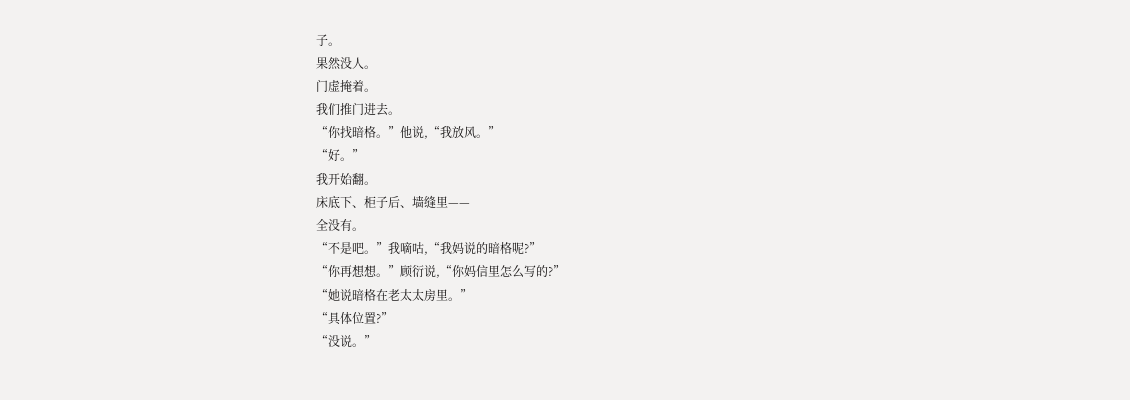子。
果然没人。
门虚掩着。
我们推门进去。
“你找暗格。”他说,“我放风。”
“好。”
我开始翻。
床底下、柜子后、墙缝里——
全没有。
“不是吧。”我嘀咕,“我妈说的暗格呢?”
“你再想想。”顾衍说,“你妈信里怎么写的?”
“她说暗格在老太太房里。”
“具体位置?”
“没说。”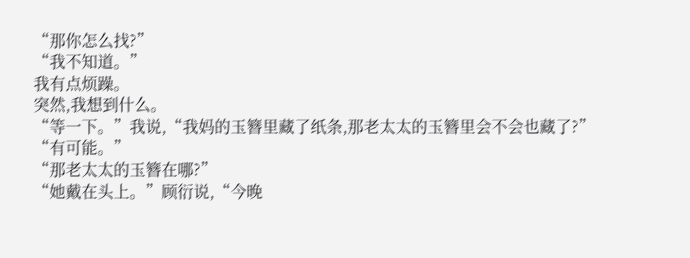“那你怎么找?”
“我不知道。”
我有点烦躁。
突然,我想到什么。
“等一下。”我说,“我妈的玉簪里藏了纸条,那老太太的玉簪里会不会也藏了?”
“有可能。”
“那老太太的玉簪在哪?”
“她戴在头上。”顾衍说,“今晚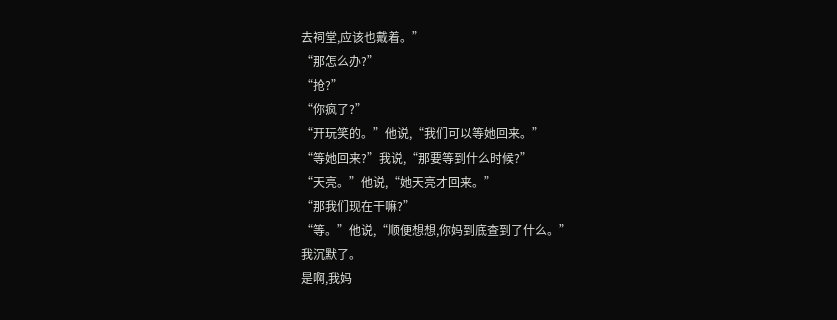去祠堂,应该也戴着。”
“那怎么办?”
“抢?”
“你疯了?”
“开玩笑的。”他说,“我们可以等她回来。”
“等她回来?”我说,“那要等到什么时候?”
“天亮。”他说,“她天亮才回来。”
“那我们现在干嘛?”
“等。”他说,“顺便想想,你妈到底查到了什么。”
我沉默了。
是啊,我妈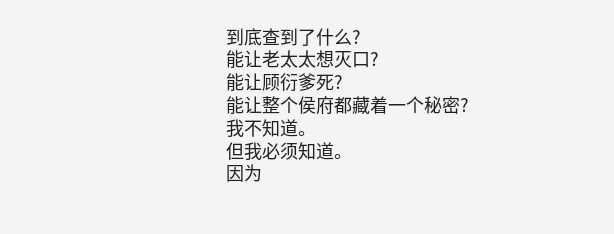到底查到了什么?
能让老太太想灭口?
能让顾衍爹死?
能让整个侯府都藏着一个秘密?
我不知道。
但我必须知道。
因为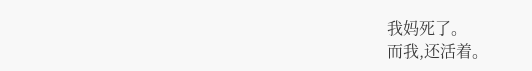我妈死了。
而我,还活着。